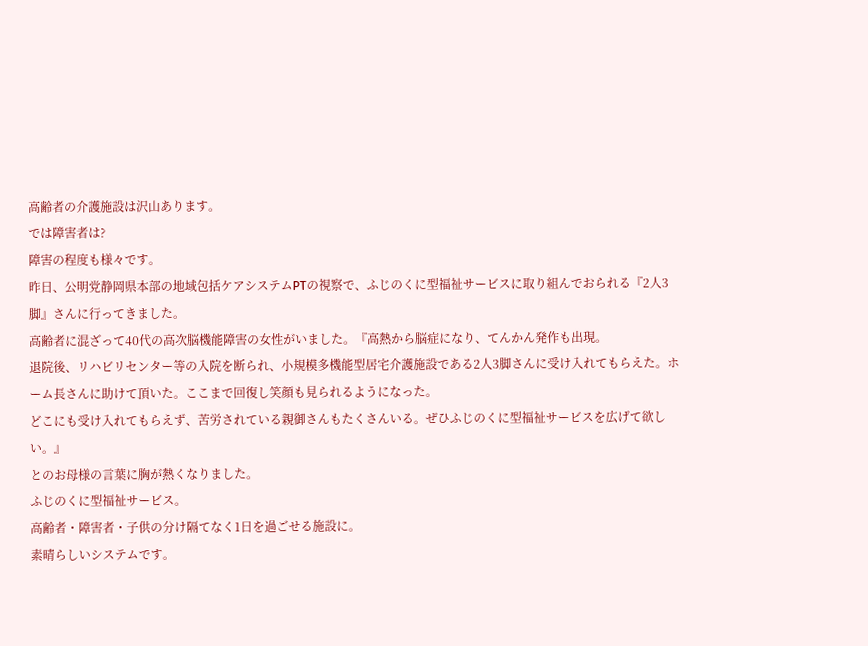高齢者の介護施設は沢山あります。
では障害者は?
障害の程度も様々です。
昨日、公明党静岡県本部の地域包括ケアシステムPTの視察で、ふじのくに型福祉サービスに取り組んでおられる『2人3脚』さんに行ってきました。
高齢者に混ざって40代の高次脳機能障害の女性がいました。『高熱から脳症になり、てんかん発作も出現。
退院後、リハビリセンター等の入院を断られ、小規模多機能型居宅介護施設である2人3脚さんに受け入れてもらえた。ホーム長さんに助けて頂いた。ここまで回復し笑顔も見られるようになった。
どこにも受け入れてもらえず、苦労されている親御さんもたくさんいる。ぜひふじのくに型福祉サービスを広げて欲しい。』
とのお母様の言葉に胸が熱くなりました。
ふじのくに型福祉サービス。
高齢者・障害者・子供の分け隔てなく1日を過ごせる施設に。
素晴らしいシステムです。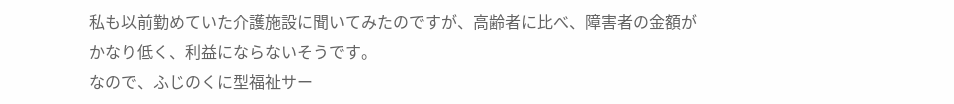私も以前勤めていた介護施設に聞いてみたのですが、高齢者に比べ、障害者の金額がかなり低く、利益にならないそうです。
なので、ふじのくに型福祉サー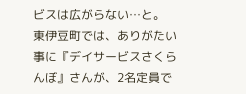ビスは広がらない…と。
東伊豆町では、ありがたい事に『デイサービスさくらんぼ』さんが、2名定員で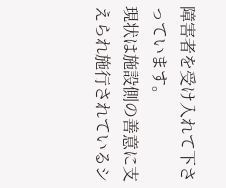障害者を受け入れて下さっています。
現状は施設側の善意に支えられ施行されているシ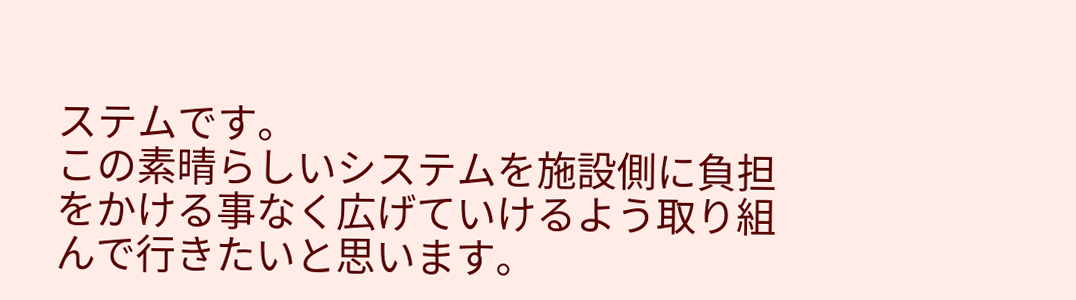ステムです。
この素晴らしいシステムを施設側に負担をかける事なく広げていけるよう取り組んで行きたいと思います。